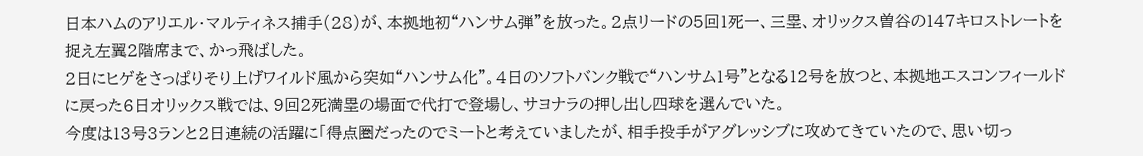日本ハムのアリエル・マルティネス捕手(28)が、本拠地初“ハンサム弾”を放った。2点リードの5回1死一、三塁、オリックス曽谷の147キロストレートを捉え左翼2階席まで、かっ飛ばした。
2日にヒゲをさっぱりそり上げワイルド風から突如“ハンサム化”。4日のソフトバンク戦で“ハンサム1号”となる12号を放つと、本拠地エスコンフィールドに戻った6日オリックス戦では、9回2死満塁の場面で代打で登場し、サヨナラの押し出し四球を選んでいた。
今度は13号3ランと2日連続の活躍に「得点圏だったのでミートと考えていましたが、相手投手がアグレッシブに攻めてきていたので、思い切っ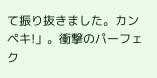て振り抜きました。カンペキ!」。衝撃のパーフェク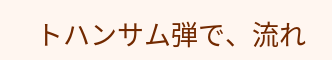トハンサム弾で、流れ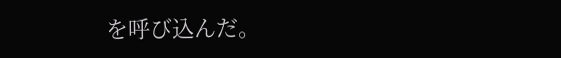を呼び込んだ。